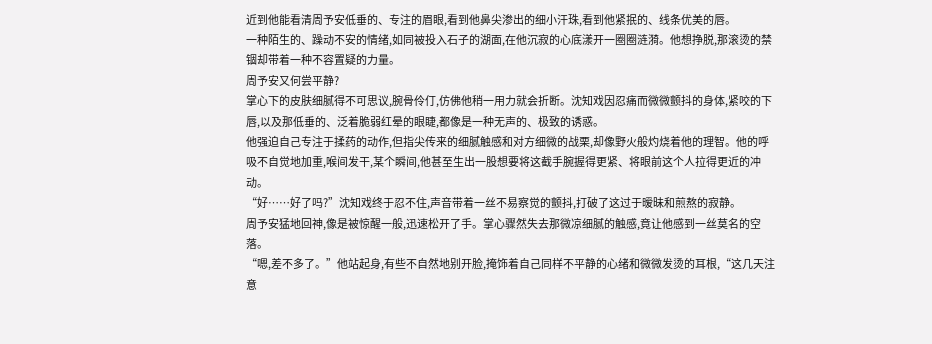近到他能看清周予安低垂的、专注的眉眼,看到他鼻尖渗出的细小汗珠,看到他紧抿的、线条优美的唇。
一种陌生的、躁动不安的情绪,如同被投入石子的湖面,在他沉寂的心底漾开一圈圈涟漪。他想挣脱,那滚烫的禁锢却带着一种不容置疑的力量。
周予安又何尝平静?
掌心下的皮肤细腻得不可思议,腕骨伶仃,仿佛他稍一用力就会折断。沈知戏因忍痛而微微颤抖的身体,紧咬的下唇,以及那低垂的、泛着脆弱红晕的眼睫,都像是一种无声的、极致的诱惑。
他强迫自己专注于揉药的动作,但指尖传来的细腻触感和对方细微的战栗,却像野火般灼烧着他的理智。他的呼吸不自觉地加重,喉间发干,某个瞬间,他甚至生出一股想要将这截手腕握得更紧、将眼前这个人拉得更近的冲动。
“好……好了吗?”沈知戏终于忍不住,声音带着一丝不易察觉的颤抖,打破了这过于暧昧和煎熬的寂静。
周予安猛地回神,像是被惊醒一般,迅速松开了手。掌心骤然失去那微凉细腻的触感,竟让他感到一丝莫名的空落。
“嗯,差不多了。”他站起身,有些不自然地别开脸,掩饰着自己同样不平静的心绪和微微发烫的耳根,“这几天注意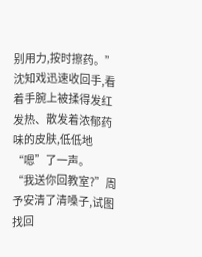别用力,按时擦药。”
沈知戏迅速收回手,看着手腕上被揉得发红发热、散发着浓郁药味的皮肤,低低地“嗯”了一声。
“我送你回教室?”周予安清了清嗓子,试图找回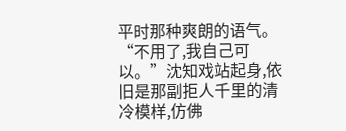平时那种爽朗的语气。
“不用了,我自己可以。”沈知戏站起身,依旧是那副拒人千里的清冷模样,仿佛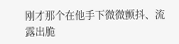刚才那个在他手下微微颤抖、流露出脆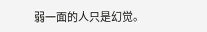弱一面的人只是幻觉。